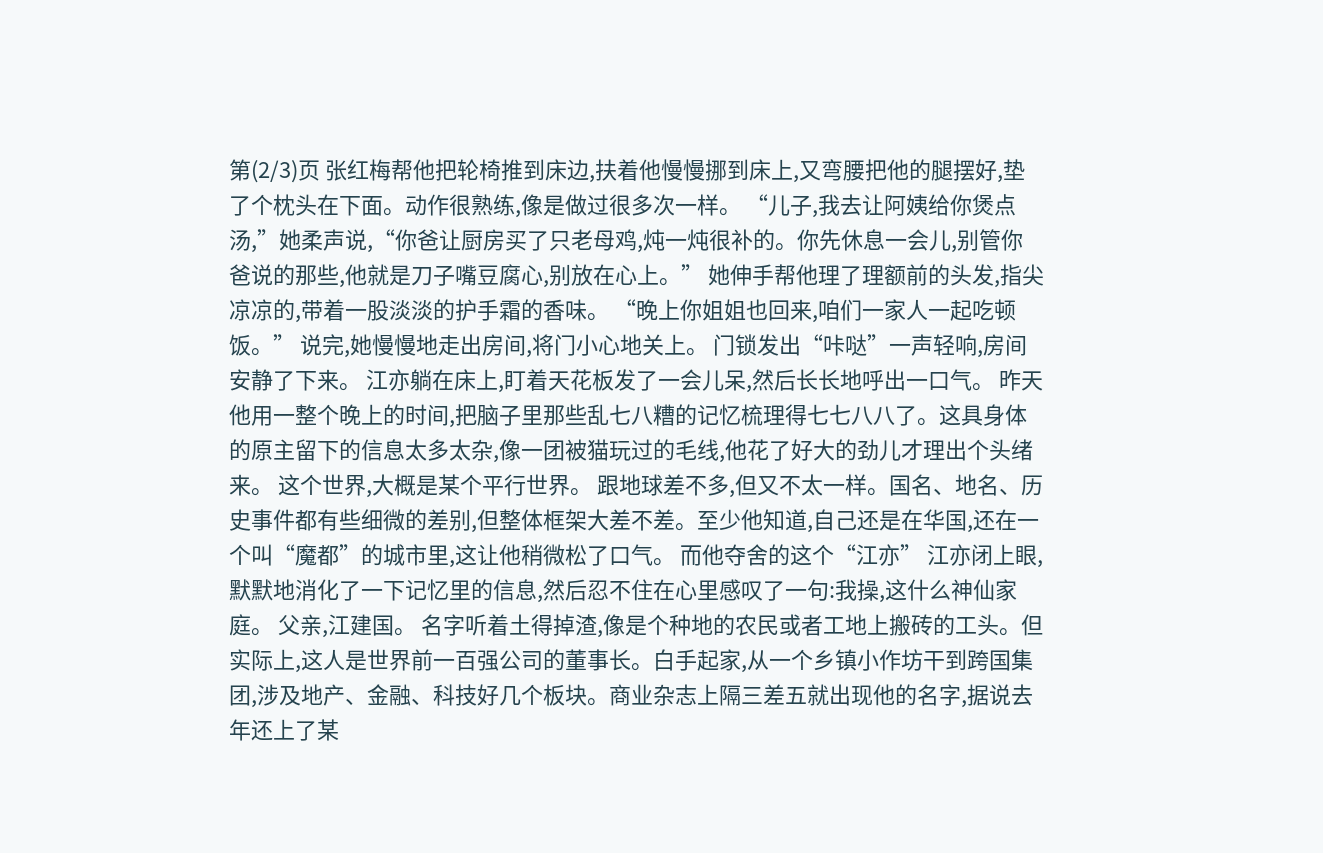第(2/3)页 张红梅帮他把轮椅推到床边,扶着他慢慢挪到床上,又弯腰把他的腿摆好,垫了个枕头在下面。动作很熟练,像是做过很多次一样。 “儿子,我去让阿姨给你煲点汤,”她柔声说,“你爸让厨房买了只老母鸡,炖一炖很补的。你先休息一会儿,别管你爸说的那些,他就是刀子嘴豆腐心,别放在心上。” 她伸手帮他理了理额前的头发,指尖凉凉的,带着一股淡淡的护手霜的香味。 “晚上你姐姐也回来,咱们一家人一起吃顿饭。” 说完,她慢慢地走出房间,将门小心地关上。 门锁发出“咔哒”一声轻响,房间安静了下来。 江亦躺在床上,盯着天花板发了一会儿呆,然后长长地呼出一口气。 昨天他用一整个晚上的时间,把脑子里那些乱七八糟的记忆梳理得七七八八了。这具身体的原主留下的信息太多太杂,像一团被猫玩过的毛线,他花了好大的劲儿才理出个头绪来。 这个世界,大概是某个平行世界。 跟地球差不多,但又不太一样。国名、地名、历史事件都有些细微的差别,但整体框架大差不差。至少他知道,自己还是在华国,还在一个叫“魔都”的城市里,这让他稍微松了口气。 而他夺舍的这个“江亦” 江亦闭上眼,默默地消化了一下记忆里的信息,然后忍不住在心里感叹了一句:我操,这什么神仙家庭。 父亲,江建国。 名字听着土得掉渣,像是个种地的农民或者工地上搬砖的工头。但实际上,这人是世界前一百强公司的董事长。白手起家,从一个乡镇小作坊干到跨国集团,涉及地产、金融、科技好几个板块。商业杂志上隔三差五就出现他的名字,据说去年还上了某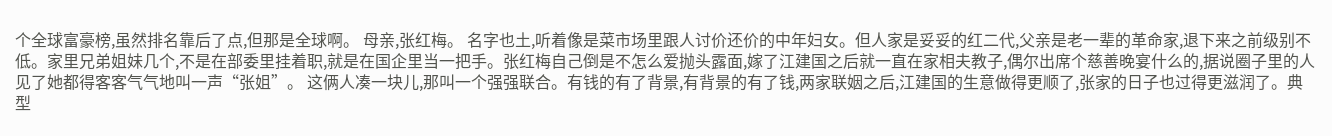个全球富豪榜,虽然排名靠后了点,但那是全球啊。 母亲,张红梅。 名字也土,听着像是菜市场里跟人讨价还价的中年妇女。但人家是妥妥的红二代,父亲是老一辈的革命家,退下来之前级别不低。家里兄弟姐妹几个,不是在部委里挂着职,就是在国企里当一把手。张红梅自己倒是不怎么爱抛头露面,嫁了江建国之后就一直在家相夫教子,偶尔出席个慈善晚宴什么的,据说圈子里的人见了她都得客客气气地叫一声“张姐”。 这俩人凑一块儿,那叫一个强强联合。有钱的有了背景,有背景的有了钱,两家联姻之后,江建国的生意做得更顺了,张家的日子也过得更滋润了。典型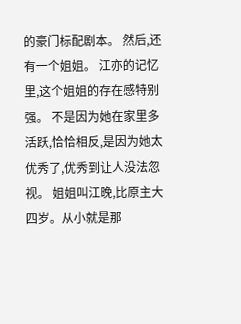的豪门标配剧本。 然后,还有一个姐姐。 江亦的记忆里,这个姐姐的存在感特别强。 不是因为她在家里多活跃,恰恰相反,是因为她太优秀了,优秀到让人没法忽视。 姐姐叫江晚,比原主大四岁。从小就是那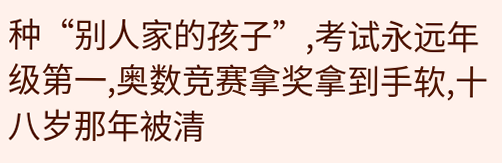种“别人家的孩子”,考试永远年级第一,奥数竞赛拿奖拿到手软,十八岁那年被清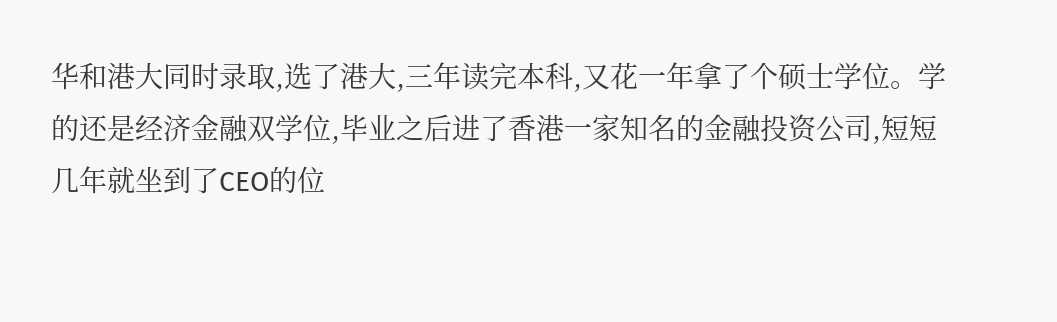华和港大同时录取,选了港大,三年读完本科,又花一年拿了个硕士学位。学的还是经济金融双学位,毕业之后进了香港一家知名的金融投资公司,短短几年就坐到了CEO的位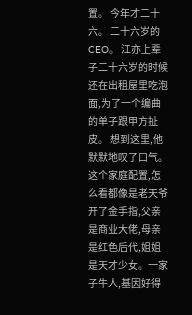置。 今年才二十六。 二十六岁的CEO。 江亦上辈子二十六岁的时候还在出租屋里吃泡面,为了一个编曲的单子跟甲方扯皮。 想到这里,他默默地叹了口气。 这个家庭配置,怎么看都像是老天爷开了金手指,父亲是商业大佬,母亲是红色后代,姐姐是天才少女。一家子牛人,基因好得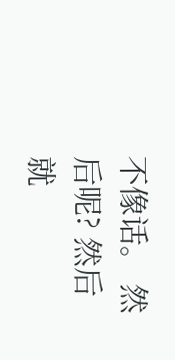不像话。 然后呢? 然后就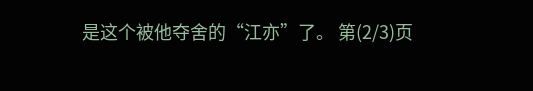是这个被他夺舍的“江亦”了。 第(2/3)页